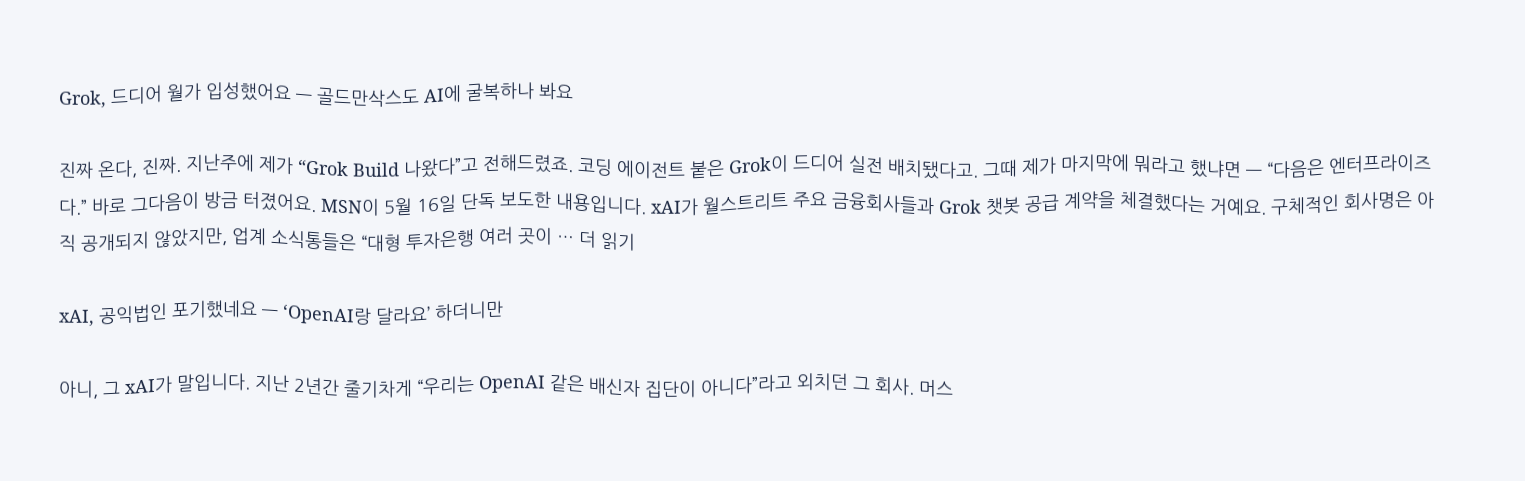Grok, 드디어 월가 입성했어요 — 골드만삭스도 AI에 굴복하나 봐요

진짜 온다, 진짜. 지난주에 제가 “Grok Build 나왔다”고 전해드렸죠. 코딩 에이전트 붙은 Grok이 드디어 실전 배치됐다고. 그때 제가 마지막에 뭐라고 했냐면 — “다음은 엔터프라이즈다.” 바로 그다음이 방금 터졌어요. MSN이 5월 16일 단독 보도한 내용입니다. xAI가 월스트리트 주요 금융회사들과 Grok 챗봇 공급 계약을 체결했다는 거예요. 구체적인 회사명은 아직 공개되지 않았지만, 업계 소식통들은 “대형 투자은행 여러 곳이 … 더 읽기

xAI, 공익법인 포기했네요 — ‘OpenAI랑 달라요’ 하더니만

아니, 그 xAI가 말입니다. 지난 2년간 줄기차게 “우리는 OpenAI 같은 배신자 집단이 아니다”라고 외치던 그 회사. 머스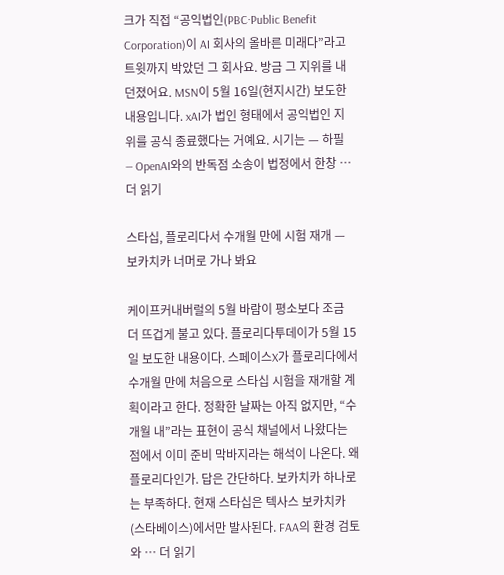크가 직접 “공익법인(PBC·Public Benefit Corporation)이 AI 회사의 올바른 미래다”라고 트윗까지 박았던 그 회사요. 방금 그 지위를 내던졌어요. MSN이 5월 16일(현지시간) 보도한 내용입니다. xAI가 법인 형태에서 공익법인 지위를 공식 종료했다는 거예요. 시기는 — 하필 — OpenAI와의 반독점 소송이 법정에서 한창 … 더 읽기

스타십, 플로리다서 수개월 만에 시험 재개 — 보카치카 너머로 가나 봐요

케이프커내버럴의 5월 바람이 평소보다 조금 더 뜨겁게 불고 있다. 플로리다투데이가 5월 15일 보도한 내용이다. 스페이스X가 플로리다에서 수개월 만에 처음으로 스타십 시험을 재개할 계획이라고 한다. 정확한 날짜는 아직 없지만, “수개월 내”라는 표현이 공식 채널에서 나왔다는 점에서 이미 준비 막바지라는 해석이 나온다. 왜 플로리다인가. 답은 간단하다. 보카치카 하나로는 부족하다. 현재 스타십은 텍사스 보카치카(스타베이스)에서만 발사된다. FAA의 환경 검토와 … 더 읽기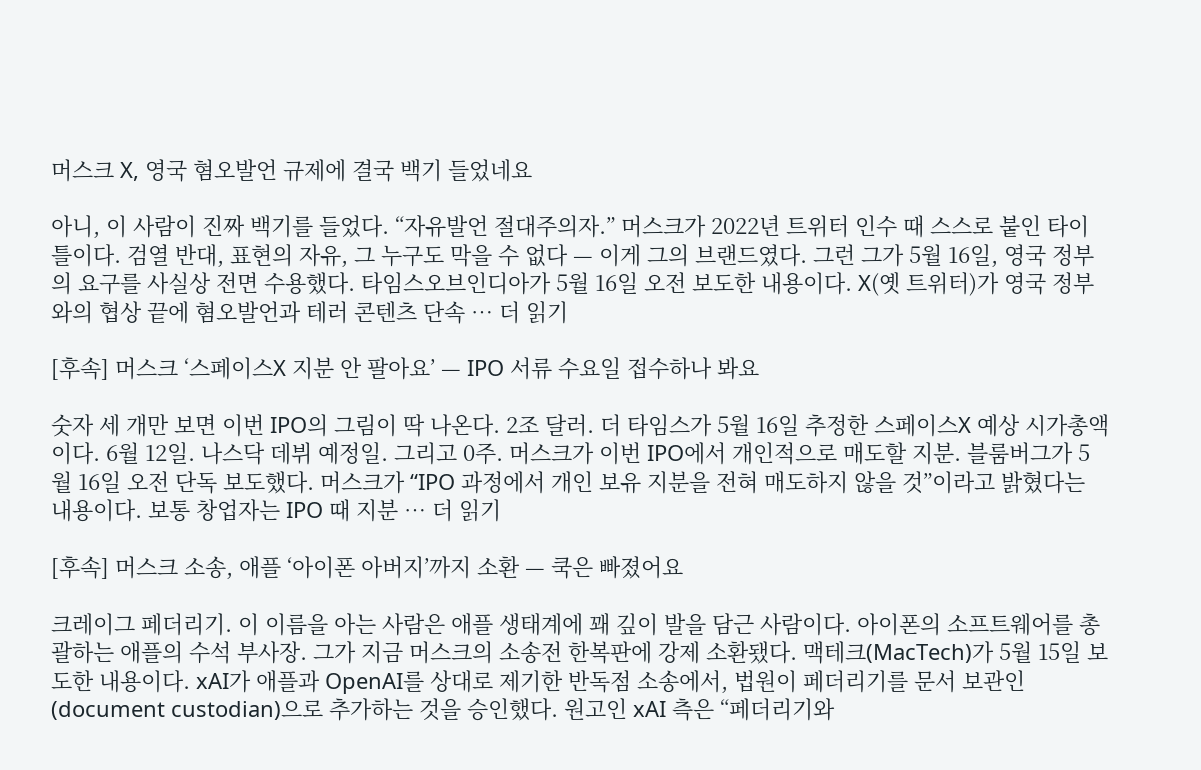머스크 X, 영국 혐오발언 규제에 결국 백기 들었네요

아니, 이 사람이 진짜 백기를 들었다. “자유발언 절대주의자.” 머스크가 2022년 트위터 인수 때 스스로 붙인 타이틀이다. 검열 반대, 표현의 자유, 그 누구도 막을 수 없다 — 이게 그의 브랜드였다. 그런 그가 5월 16일, 영국 정부의 요구를 사실상 전면 수용했다. 타임스오브인디아가 5월 16일 오전 보도한 내용이다. X(옛 트위터)가 영국 정부와의 협상 끝에 혐오발언과 테러 콘텐츠 단속 … 더 읽기

[후속] 머스크 ‘스페이스X 지분 안 팔아요’ — IPO 서류 수요일 접수하나 봐요

숫자 세 개만 보면 이번 IPO의 그림이 딱 나온다. 2조 달러. 더 타임스가 5월 16일 추정한 스페이스X 예상 시가총액이다. 6월 12일. 나스닥 데뷔 예정일. 그리고 0주. 머스크가 이번 IPO에서 개인적으로 매도할 지분. 블룸버그가 5월 16일 오전 단독 보도했다. 머스크가 “IPO 과정에서 개인 보유 지분을 전혀 매도하지 않을 것”이라고 밝혔다는 내용이다. 보통 창업자는 IPO 때 지분 … 더 읽기

[후속] 머스크 소송, 애플 ‘아이폰 아버지’까지 소환 — 쿡은 빠졌어요

크레이그 페더리기. 이 이름을 아는 사람은 애플 생태계에 꽤 깊이 발을 담근 사람이다. 아이폰의 소프트웨어를 총괄하는 애플의 수석 부사장. 그가 지금 머스크의 소송전 한복판에 강제 소환됐다. 맥테크(MacTech)가 5월 15일 보도한 내용이다. xAI가 애플과 OpenAI를 상대로 제기한 반독점 소송에서, 법원이 페더리기를 문서 보관인(document custodian)으로 추가하는 것을 승인했다. 원고인 xAI 측은 “페더리기와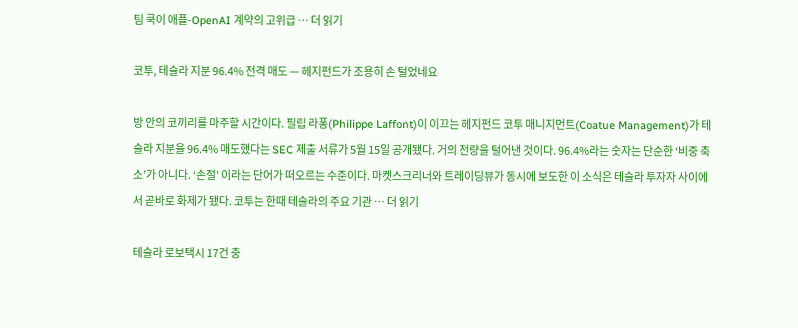팀 쿡이 애플-OpenAI 계약의 고위급 … 더 읽기

코투, 테슬라 지분 96.4% 전격 매도 — 헤지펀드가 조용히 손 털었네요

방 안의 코끼리를 마주할 시간이다. 필립 라퐁(Philippe Laffont)이 이끄는 헤지펀드 코투 매니지먼트(Coatue Management)가 테슬라 지분을 96.4% 매도했다는 SEC 제출 서류가 5월 15일 공개됐다. 거의 전량을 털어낸 것이다. 96.4%라는 숫자는 단순한 ‘비중 축소’가 아니다. ‘손절’ 이라는 단어가 떠오르는 수준이다. 마켓스크리너와 트레이딩뷰가 동시에 보도한 이 소식은 테슬라 투자자 사이에서 곧바로 화제가 됐다. 코투는 한때 테슬라의 주요 기관 … 더 읽기

테슬라 로보택시 17건 충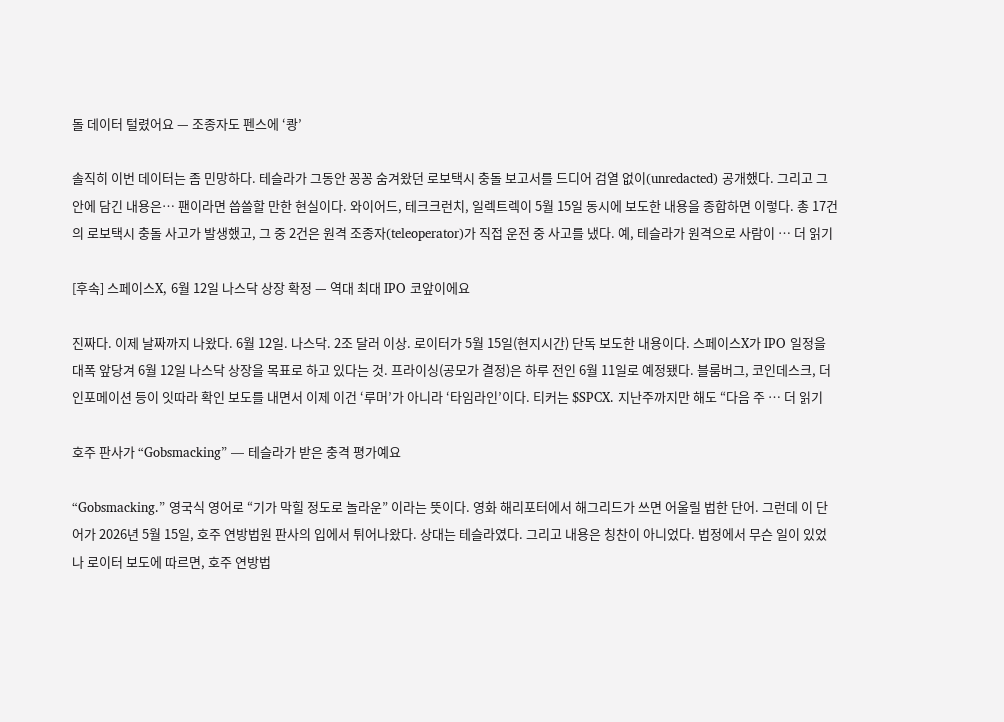돌 데이터 털렸어요 — 조종자도 펜스에 ‘쾅’

솔직히 이번 데이터는 좀 민망하다. 테슬라가 그동안 꽁꽁 숨겨왔던 로보택시 충돌 보고서를 드디어 검열 없이(unredacted) 공개했다. 그리고 그 안에 담긴 내용은… 팬이라면 씁쓸할 만한 현실이다. 와이어드, 테크크런치, 일렉트렉이 5월 15일 동시에 보도한 내용을 종합하면 이렇다. 총 17건의 로보택시 충돌 사고가 발생했고, 그 중 2건은 원격 조종자(teleoperator)가 직접 운전 중 사고를 냈다. 예, 테슬라가 원격으로 사람이 … 더 읽기

[후속] 스페이스X, 6월 12일 나스닥 상장 확정 — 역대 최대 IPO 코앞이에요

진짜다. 이제 날짜까지 나왔다. 6월 12일. 나스닥. 2조 달러 이상. 로이터가 5월 15일(현지시간) 단독 보도한 내용이다. 스페이스X가 IPO 일정을 대폭 앞당겨 6월 12일 나스닥 상장을 목표로 하고 있다는 것. 프라이싱(공모가 결정)은 하루 전인 6월 11일로 예정됐다. 블룸버그, 코인데스크, 더인포메이션 등이 잇따라 확인 보도를 내면서 이제 이건 ‘루머’가 아니라 ‘타임라인’이다. 티커는 $SPCX. 지난주까지만 해도 “다음 주 … 더 읽기

호주 판사가 “Gobsmacking” — 테슬라가 받은 충격 평가예요

“Gobsmacking.” 영국식 영어로 “기가 막힐 정도로 놀라운” 이라는 뜻이다. 영화 해리포터에서 해그리드가 쓰면 어울릴 법한 단어. 그런데 이 단어가 2026년 5월 15일, 호주 연방법원 판사의 입에서 튀어나왔다. 상대는 테슬라였다. 그리고 내용은 칭찬이 아니었다. 법정에서 무슨 일이 있었나 로이터 보도에 따르면, 호주 연방법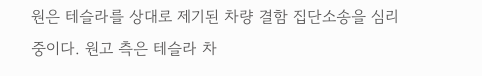원은 테슬라를 상대로 제기된 차량 결함 집단소송을 심리 중이다. 원고 측은 테슬라 차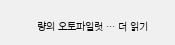량의 오토파일럿 … 더 읽기